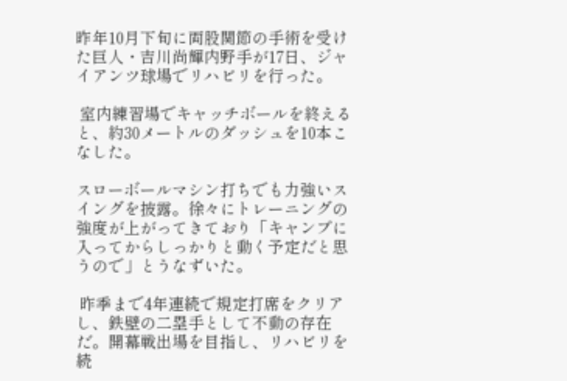昨年10月下旬に両股関節の手術を受けた巨人・吉川尚輝内野手が17日、ジャイアンツ球場でリハビリを行った。

 室内練習場でキャッチボールを終えると、約30メートルのダッシュを10本こなした。

スローボールマシン打ちでも力強いスイングを披露。徐々にトレーニングの強度が上がってきており「キャンプに入ってからしっかりと動く予定だと思うので」とうなずいた。

 昨季まで4年連続で規定打席をクリアし、鉄壁の二塁手として不動の存在だ。開幕戦出場を目指し、リハビリを続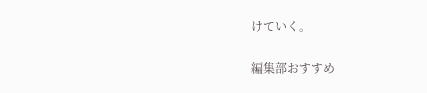けていく。

編集部おすすめ